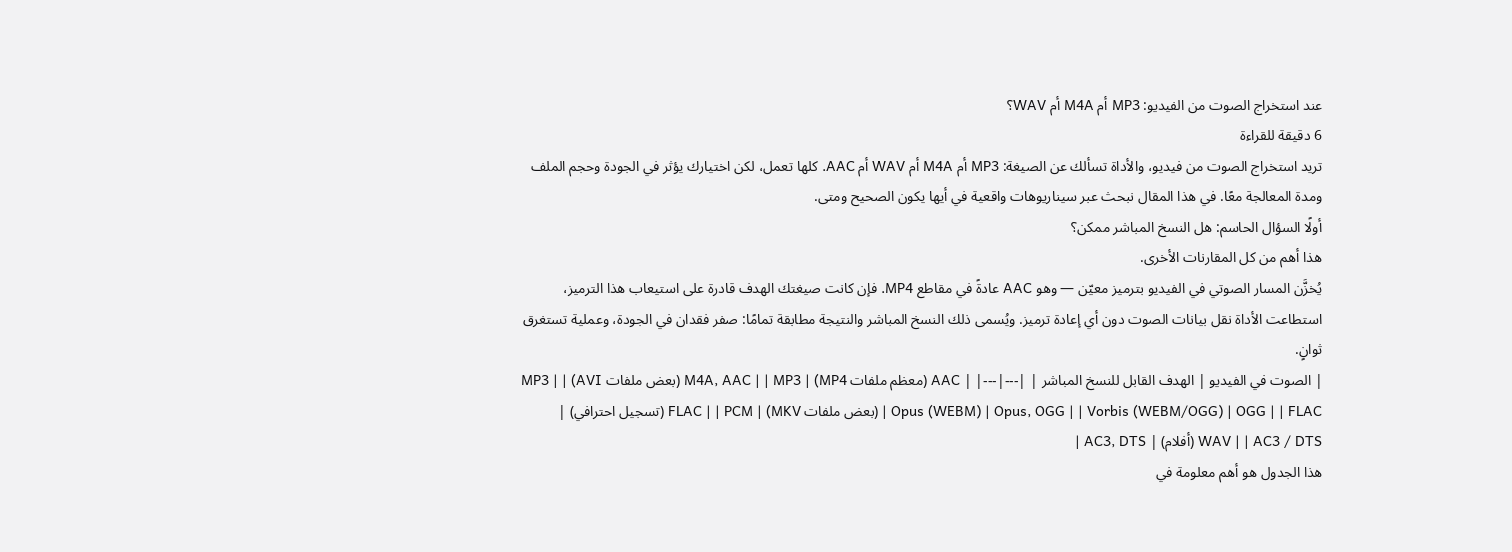عند استخراج الصوت من الفيديو: MP3 أم M4A أم WAV؟
6 دقيقة للقراءة
تريد استخراج الصوت من فيديو، والأداة تسألك عن الصيغة: MP3 أم M4A أم WAV أم AAC. كلها تعمل، لكن اختيارك يؤثر في الجودة وحجم الملف ومدة المعالجة معًا. في هذا المقال نبحث عبر سيناريوهات واقعية في أيها يكون الصحيح ومتى.
أولًا السؤال الحاسم: هل النسخ المباشر ممكن؟
هذا أهم من كل المقارنات الأخرى.
يُخزَّن المسار الصوتي في الفيديو بترميز معيّن — وهو AAC عادةً في مقاطع MP4. فإن كانت صيغتك الهدف قادرة على استيعاب هذا الترميز، استطاعت الأداة نقل بيانات الصوت دون أي إعادة ترميز. ويُسمى ذلك النسخ المباشر والنتيجة مطابقة تمامًا: صفر فقدان في الجودة، وعملية تستغرق ثوانٍ.
| الصوت في الفيديو | الهدف القابل للنسخ المباشر | |---|---| | AAC (معظم ملفات MP4) | M4A, AAC | | MP3 (بعض ملفات AVI) | MP3 | | Opus (WEBM) | Opus, OGG | | Vorbis (WEBM/OGG) | OGG | | FLAC (بعض ملفات MKV) | FLAC | | PCM (تسجيل احترافي) | WAV | | AC3 / DTS (أفلام) | AC3, DTS |
هذا الجدول هو أهم معلومة في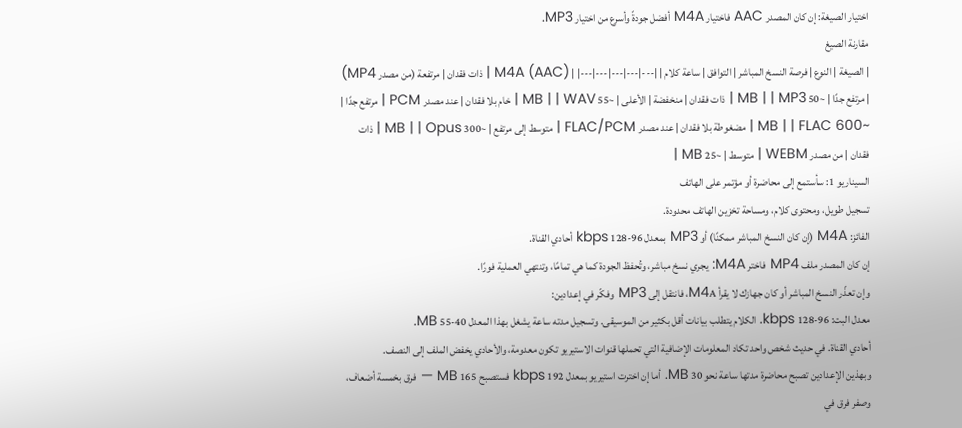اختيار الصيغة: إن كان المصدر AAC فاختيار M4A أفضل جودةً وأسرع من اختيار MP3.
مقارنة الصيغ
| الصيغة | النوع | فرصة النسخ المباشر | التوافق | ساعة كلام | |---|---|---|---|---| | M4A (AAC) | ذات فقدان | مرتفعة (من مصدر MP4) | مرتفع جدًا | ~50 MB | | MP3 | ذات فقدان | منخفضة | الأعلى | ~55 MB | | WAV | خام بلا فقدان | عند مصدر PCM | مرتفع جدًا | ~600 MB | | FLAC | مضغوطة بلا فقدان | عند مصدر FLAC/PCM | متوسط إلى مرتفع | ~300 MB | | Opus | ذات فقدان | من مصدر WEBM | متوسط | ~25 MB |
السيناريو 1: سأستمع إلى محاضرة أو مؤتمر على الهاتف
تسجيل طويل، ومحتوى كلام، ومساحة تخزين الهاتف محدودة.
الفائز: M4A (إن كان النسخ المباشر ممكنًا) أو MP3 بمعدل 96-128 kbps أحادي القناة.
إن كان المصدر ملف MP4 فاختر M4A: يجري نسخ مباشر، وتُحفظ الجودة كما هي تمامًا، وتنتهي العملية فورًا.
وإن تعذّر النسخ المباشر أو كان جهازك لا يقرأ M4A، فانتقل إلى MP3 وفكّر في إعدادين:
معدل البت: 96-128 kbps. الكلام يتطلب بيانات أقل بكثير من الموسيقى. وتسجيل مدته ساعة يشغل بهذا المعدل 40-55 MB.
أحادي القناة. في حديث شخص واحد تكاد المعلومات الإضافية التي تحملها قنوات الاستيريو تكون معدومة، والأحادي يخفض الملف إلى النصف.
وبهذين الإعدادين تصبح محاضرة مدتها ساعة نحو 30 MB. أما إن اخترت استيريو بمعدل 192 kbps فستصبح 165 MB — فرق بخمسة أضعاف، وصفر فرق في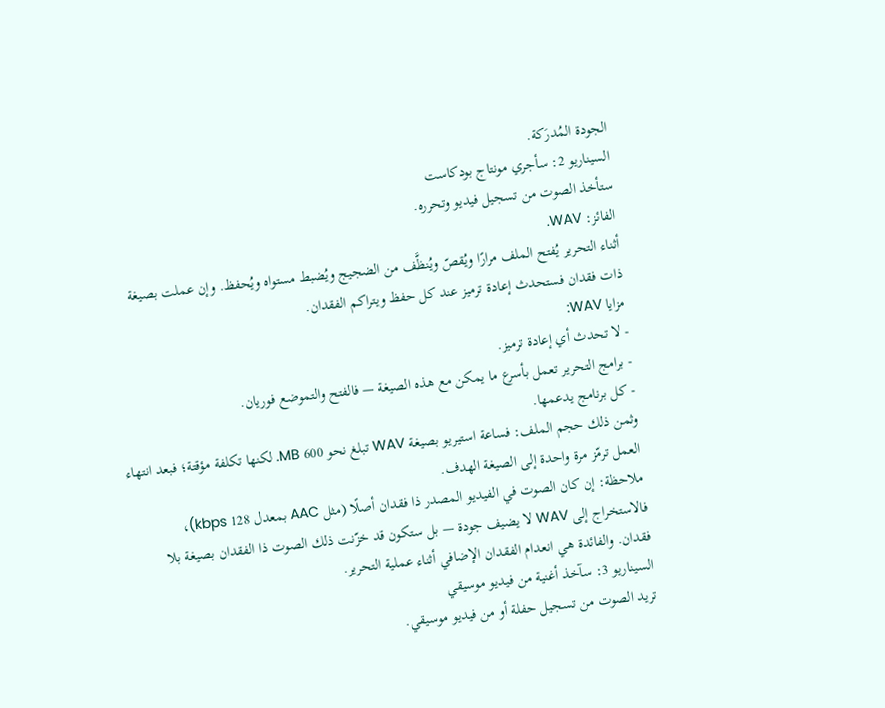الجودة المُدرَكة.
السيناريو 2: سأجري مونتاج بودكاست
ستأخذ الصوت من تسجيل فيديو وتحرره.
الفائز: WAV.
أثناء التحرير يُفتح الملف مرارًا ويُقصّ ويُنظَّف من الضجيج ويُضبط مستواه ويُحفظ. وإن عملت بصيغة ذات فقدان فستحدث إعادة ترميز عند كل حفظ ويتراكم الفقدان.
مزايا WAV:
- لا تحدث أي إعادة ترميز.
- برامج التحرير تعمل بأسرع ما يمكن مع هذه الصيغة — فالفتح والتموضع فوريان.
- كل برنامج يدعمها.
وثمن ذلك حجم الملف: فساعة استيريو بصيغة WAV تبلغ نحو 600 MB. لكنها تكلفة مؤقتة؛ فبعد انتهاء العمل ترمّز مرة واحدة إلى الصيغة الهدف.
ملاحظة: إن كان الصوت في الفيديو المصدر ذا فقدان أصلًا (مثل AAC بمعدل 128 kbps)، فالاستخراج إلى WAV لا يضيف جودة — بل ستكون قد خزّنت ذلك الصوت ذا الفقدان بصيغة بلا فقدان. والفائدة هي انعدام الفقدان الإضافي أثناء عملية التحرير.
السيناريو 3: سآخذ أغنية من فيديو موسيقي
تريد الصوت من تسجيل حفلة أو من فيديو موسيقي.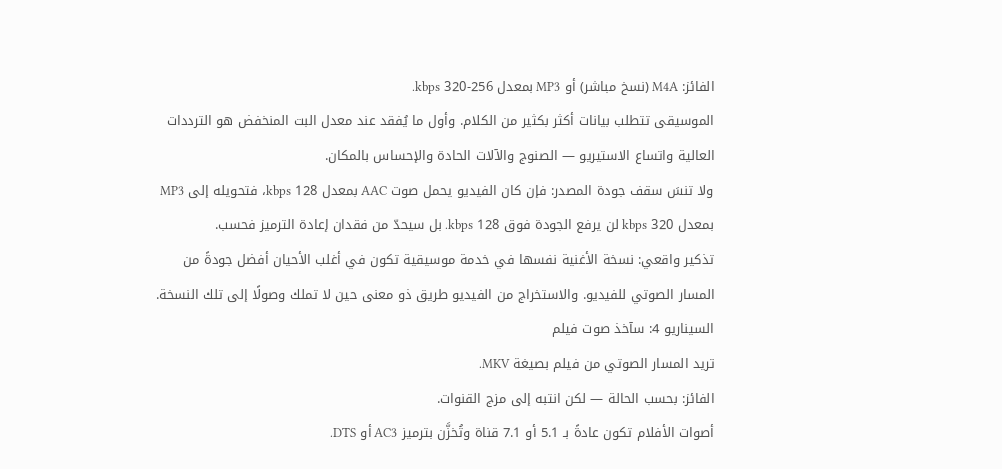الفائز: M4A (نسخ مباشر) أو MP3 بمعدل 256-320 kbps.
الموسيقى تتطلب بيانات أكثر بكثير من الكلام. وأول ما يُفقد عند معدل البت المنخفض هو الترددات العالية واتساع الاستيريو — الصنوج والآلات الحادة والإحساس بالمكان.
ولا تنسَ سقف جودة المصدر: فإن كان الفيديو يحمل صوت AAC بمعدل 128 kbps، فتحويله إلى MP3 بمعدل 320 kbps لن يرفع الجودة فوق 128 kbps. بل سيحدّ من فقدان إعادة الترميز فحسب.
تذكير واقعي: نسخة الأغنية نفسها في خدمة موسيقية تكون في أغلب الأحيان أفضل جودةً من المسار الصوتي للفيديو. والاستخراج من الفيديو طريق ذو معنى حين لا تملك وصولًا إلى تلك النسخة.
السيناريو 4: سآخذ صوت فيلم
تريد المسار الصوتي من فيلم بصيغة MKV.
الفائز: بحسب الحالة — لكن انتبه إلى مزج القنوات.
أصوات الأفلام تكون عادةً بـ 5.1 أو 7.1 قناة وتُخزَّن بترميز AC3 أو DTS.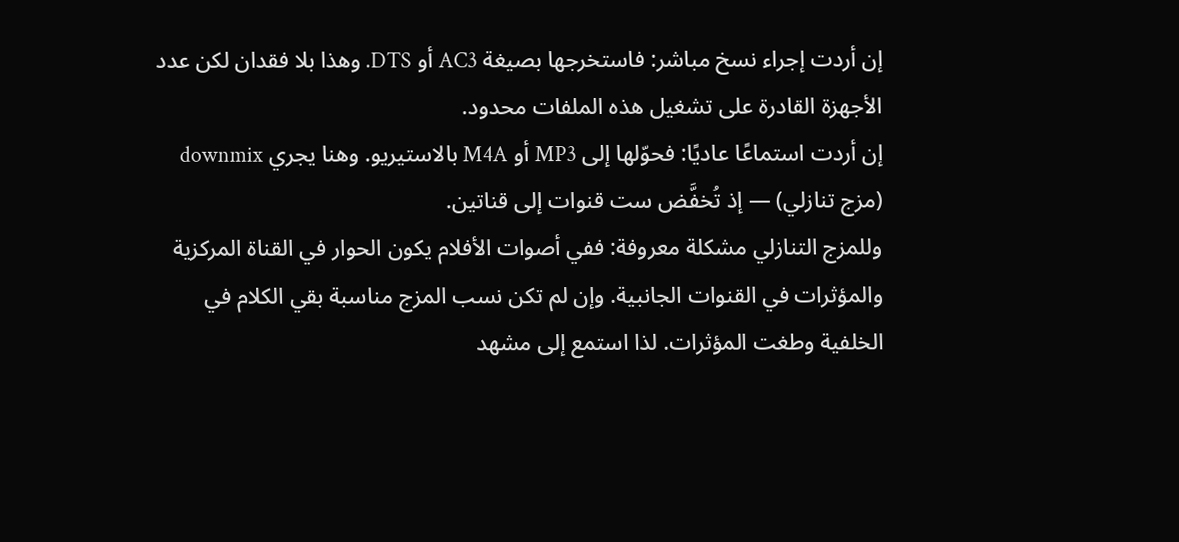إن أردت إجراء نسخ مباشر: فاستخرجها بصيغة AC3 أو DTS. وهذا بلا فقدان لكن عدد الأجهزة القادرة على تشغيل هذه الملفات محدود.
إن أردت استماعًا عاديًا: فحوّلها إلى MP3 أو M4A بالاستيريو. وهنا يجري downmix (مزج تنازلي) — إذ تُخفَّض ست قنوات إلى قناتين.
وللمزج التنازلي مشكلة معروفة: ففي أصوات الأفلام يكون الحوار في القناة المركزية والمؤثرات في القنوات الجانبية. وإن لم تكن نسب المزج مناسبة بقي الكلام في الخلفية وطغت المؤثرات. لذا استمع إلى مشهد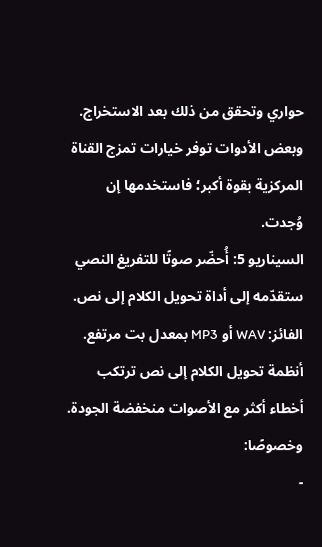حواري وتحقق من ذلك بعد الاستخراج.
وبعض الأدوات توفر خيارات تمزج القناة المركزية بقوة أكبر؛ فاستخدمها إن وُجدت.
السيناريو 5: أُحضّر صوتًا للتفريغ النصي
ستقدّمه إلى أداة تحويل الكلام إلى نص.
الفائز: WAV أو MP3 بمعدل بت مرتفع.
أنظمة تحويل الكلام إلى نص ترتكب أخطاء أكثر مع الأصوات منخفضة الجودة. وخصوصًا:
-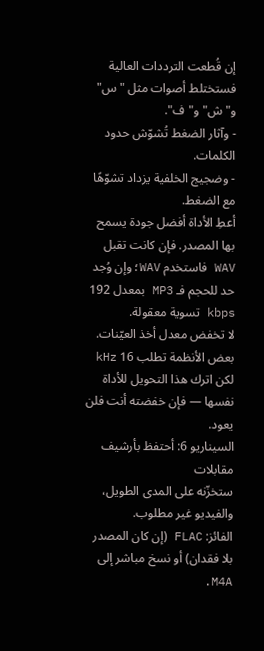إن قُطعت الترددات العالية فستختلط أصوات مثل "س" و"ش" و"ف".
- وآثار الضغط تُشوّش حدود الكلمات.
- وضجيج الخلفية يزداد تشوّهًا مع الضغط.
أعطِ الأداة أفضل جودة يسمح بها المصدر. فإن كانت تقبل WAV فاستخدم WAV؛ وإن وُجد حد للحجم فـ MP3 بمعدل 192 kbps تسوية معقولة.
لا تخفض معدل أخذ العيّنات. بعض الأنظمة تطلب 16 kHz لكن اترك هذا التحويل للأداة نفسها — فإن خفضته أنت فلن يعود.
السيناريو 6: أحتفظ بأرشيف مقابلات
ستخزّنه على المدى الطويل، والفيديو غير مطلوب.
الفائز: FLAC (إن كان المصدر بلا فقدان) أو نسخ مباشر إلى M4A.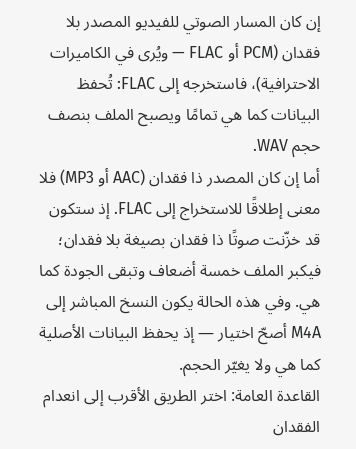إن كان المسار الصوتي للفيديو المصدر بلا فقدان (PCM أو FLAC — ويُرى في الكاميرات الاحترافية)، فاستخرجه إلى FLAC: تُحفظ البيانات كما هي تمامًا ويصبح الملف بنصف حجم WAV.
أما إن كان المصدر ذا فقدان (AAC أو MP3) فلا معنى إطلاقًا للاستخراج إلى FLAC. إذ ستكون قد خزّنت صوتًا ذا فقدان بصيغة بلا فقدان؛ فيكبر الملف خمسة أضعاف وتبقى الجودة كما هي. وفي هذه الحالة يكون النسخ المباشر إلى M4A أصحّ اختيار — إذ يحفظ البيانات الأصلية كما هي ولا يغيّر الحجم.
القاعدة العامة: اختر الطريق الأقرب إلى انعدام الفقدان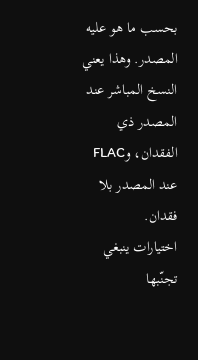بحسب ما هو عليه المصدر. وهذا يعني النسخ المباشر عند المصدر ذي الفقدان، وFLAC عند المصدر بلا فقدان.
اختيارات ينبغي تجنّبها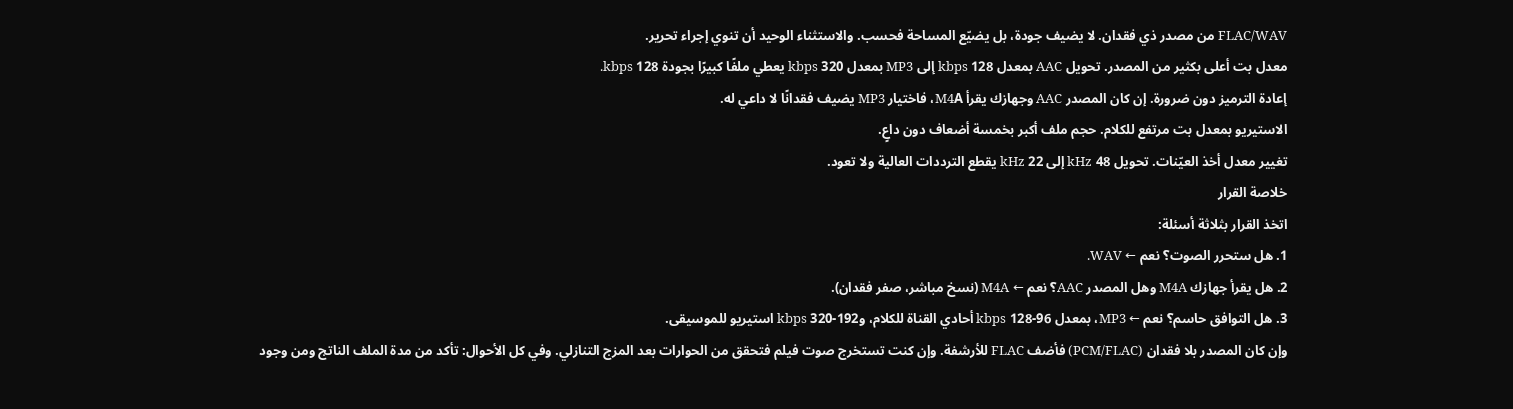FLAC/WAV من مصدر ذي فقدان. لا يضيف جودة، بل يضيّع المساحة فحسب. والاستثناء الوحيد أن تنوي إجراء تحرير.
معدل بت أعلى بكثير من المصدر. تحويل AAC بمعدل 128 kbps إلى MP3 بمعدل 320 kbps يعطي ملفًا كبيرًا بجودة 128 kbps.
إعادة الترميز دون ضرورة. إن كان المصدر AAC وجهازك يقرأ M4A، فاختيار MP3 يضيف فقدانًا لا داعي له.
الاستيريو بمعدل بت مرتفع للكلام. حجم ملف أكبر بخمسة أضعاف دون داعٍ.
تغيير معدل أخذ العيّنات. تحويل 48 kHz إلى 22 kHz يقطع الترددات العالية ولا تعود.
خلاصة القرار
اتخذ القرار بثلاثة أسئلة:
1. هل ستحرر الصوت؟ نعم ← WAV.
2. هل يقرأ جهازك M4A وهل المصدر AAC؟ نعم ← M4A (نسخ مباشر، صفر فقدان).
3. هل التوافق حاسم؟ نعم ← MP3، بمعدل 96-128 kbps أحادي القناة للكلام، و192-320 kbps استيريو للموسيقى.
وإن كان المصدر بلا فقدان (PCM/FLAC) فأضف FLAC للأرشفة. وإن كنت تستخرج صوت فيلم فتحقق من الحوارات بعد المزج التنازلي. وفي كل الأحوال: تأكد من مدة الملف الناتج ومن وجود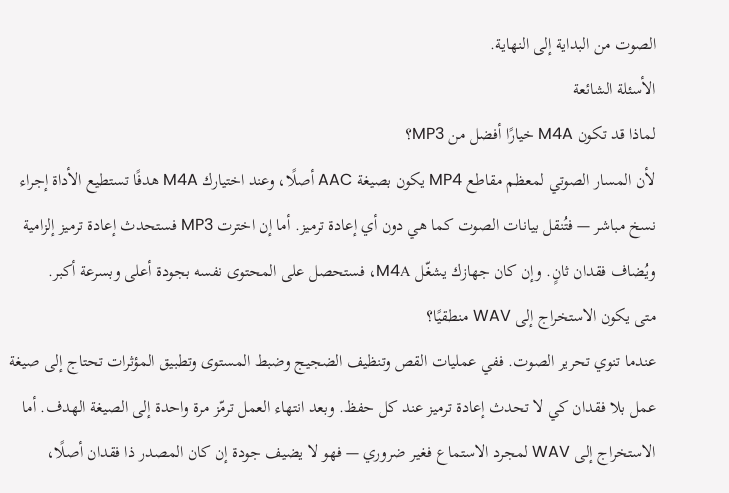الصوت من البداية إلى النهاية.
الأسئلة الشائعة
لماذا قد تكون M4A خيارًا أفضل من MP3؟
لأن المسار الصوتي لمعظم مقاطع MP4 يكون بصيغة AAC أصلًا، وعند اختيارك M4A هدفًا تستطيع الأداة إجراء نسخ مباشر — فتُنقل بيانات الصوت كما هي دون أي إعادة ترميز. أما إن اخترت MP3 فستحدث إعادة ترميز إلزامية ويُضاف فقدان ثانٍ. وإن كان جهازك يشغّل M4A، فستحصل على المحتوى نفسه بجودة أعلى وبسرعة أكبر.
متى يكون الاستخراج إلى WAV منطقيًا؟
عندما تنوي تحرير الصوت. ففي عمليات القص وتنظيف الضجيج وضبط المستوى وتطبيق المؤثرات تحتاج إلى صيغة عمل بلا فقدان كي لا تحدث إعادة ترميز عند كل حفظ. وبعد انتهاء العمل ترمّز مرة واحدة إلى الصيغة الهدف. أما الاستخراج إلى WAV لمجرد الاستماع فغير ضروري — فهو لا يضيف جودة إن كان المصدر ذا فقدان أصلًا،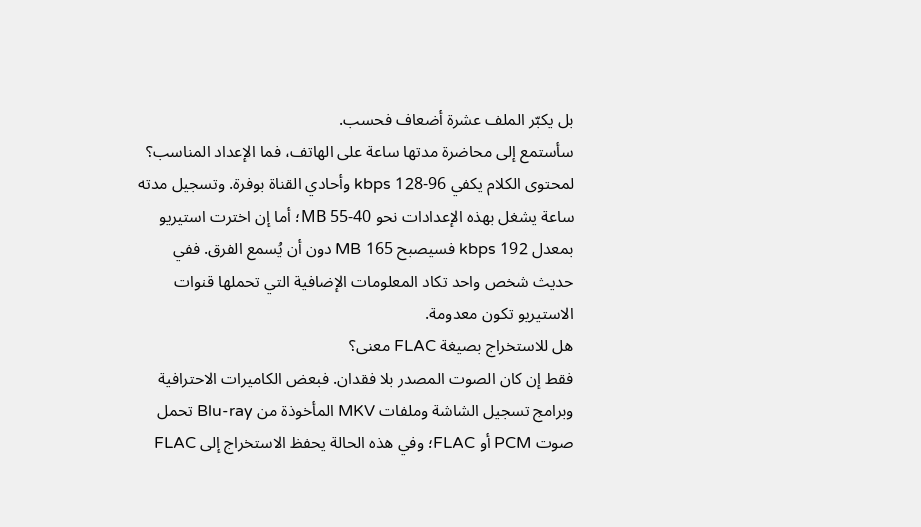بل يكبّر الملف عشرة أضعاف فحسب.
سأستمع إلى محاضرة مدتها ساعة على الهاتف، فما الإعداد المناسب؟
لمحتوى الكلام يكفي 96-128 kbps وأحادي القناة بوفرة. وتسجيل مدته ساعة يشغل بهذه الإعدادات نحو 40-55 MB؛ أما إن اخترت استيريو بمعدل 192 kbps فسيصبح 165 MB دون أن يُسمع الفرق. ففي حديث شخص واحد تكاد المعلومات الإضافية التي تحملها قنوات الاستيريو تكون معدومة.
هل للاستخراج بصيغة FLAC معنى؟
فقط إن كان الصوت المصدر بلا فقدان. فبعض الكاميرات الاحترافية وبرامج تسجيل الشاشة وملفات MKV المأخوذة من Blu-ray تحمل صوت PCM أو FLAC؛ وفي هذه الحالة يحفظ الاستخراج إلى FLAC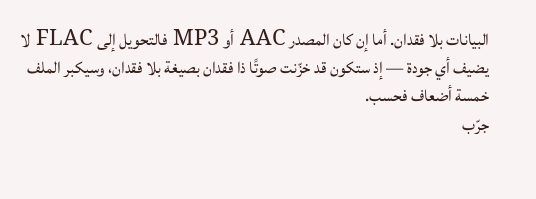البيانات بلا فقدان. أما إن كان المصدر AAC أو MP3 فالتحويل إلى FLAC لا يضيف أي جودة — إذ ستكون قد خزّنت صوتًا ذا فقدان بصيغة بلا فقدان، وسيكبر الملف خمسة أضعاف فحسب.
جرّب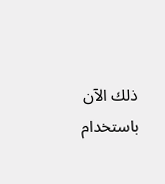ذلك الآن باستخدام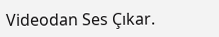Videodan Ses Çıkar.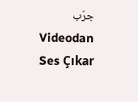جرّب Videodan Ses Çıkar